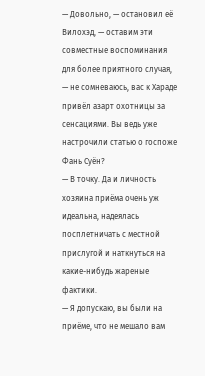— Довольно, — остановил её Вилохэд, — оставим эти совместные воспоминания для более приятного случая, — не сомневаюсь, вас к Хараде привёл азарт охотницы за сенсациями. Вы ведь уже настрочили статью о госпоже Фань Суён?
— В точку. Да и личность хозяина приёма очень уж идеальна, надеялась посплетничать с местной прислугой и наткнуться на какие-нибудь жареные фактики.
— Я допускаю, вы были на приёме, что не мешало вам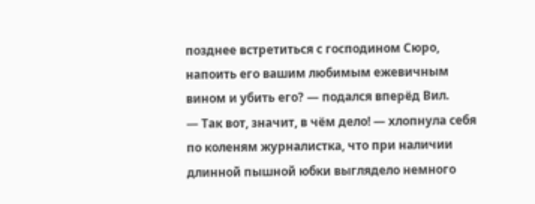позднее встретиться с господином Сюро, напоить его вашим любимым ежевичным вином и убить его? — подался вперёд Вил.
— Так вот, значит, в чём дело! — хлопнула себя по коленям журналистка, что при наличии длинной пышной юбки выглядело немного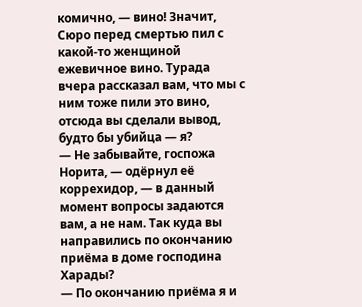комично, — вино! Значит, Сюро перед смертью пил с какой-то женщиной ежевичное вино. Турада вчера рассказал вам, что мы с ним тоже пили это вино, отсюда вы сделали вывод, будто бы убийца — я?
— Не забывайте, госпожа Норита, — одёрнул её коррехидор, — в данный момент вопросы задаются вам, а не нам. Так куда вы направились по окончанию приёма в доме господина Харады?
— По окончанию приёма я и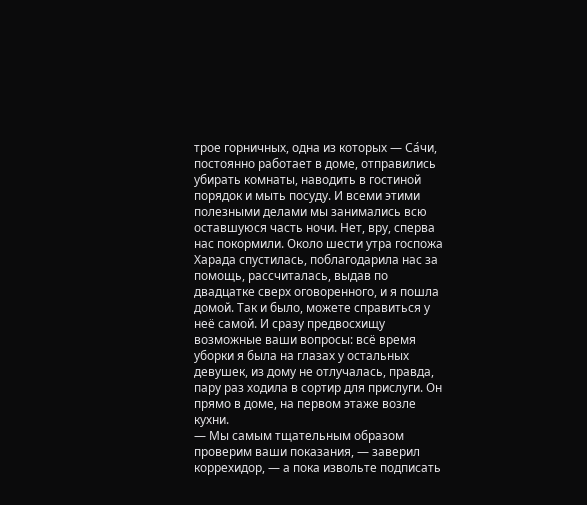трое горничных, одна из которых — Са́чи, постоянно работает в доме, отправились убирать комнаты, наводить в гостиной порядок и мыть посуду. И всеми этими полезными делами мы занимались всю оставшуюся часть ночи. Нет, вру, сперва нас покормили. Около шести утра госпожа Харада спустилась, поблагодарила нас за помощь, рассчиталась, выдав по двадцатке сверх оговоренного, и я пошла домой. Так и было, можете справиться у неё самой. И сразу предвосхищу возможные ваши вопросы: всё время уборки я была на глазах у остальных девушек, из дому не отлучалась, правда, пару раз ходила в сортир для прислуги. Он прямо в доме, на первом этаже возле кухни.
— Мы самым тщательным образом проверим ваши показания, — заверил коррехидор, — а пока извольте подписать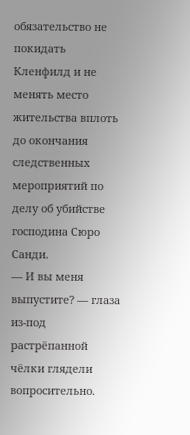обязательство не покидать Кленфилд и не менять место жительства вплоть до окончания следственных мероприятий по делу об убийстве господина Сюро Санди.
— И вы меня выпустите? — глаза из-под растрёпанной чёлки глядели вопросительно.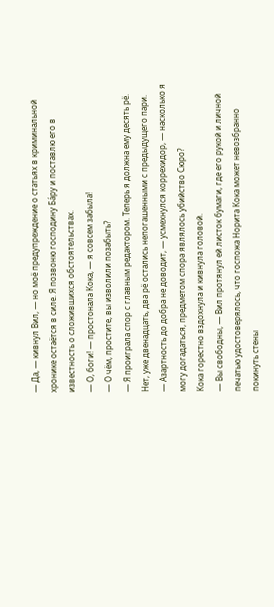— Да, — кивнул Вил, — но моё предупреждение о статьях в криминальной хронике остаётся в силе. Я позвоню господину Ба́ру и поставлю его в известность о сложившихся обстоятельствах.
— О, боги! — простонала Кока, — я совсем забыла!
— О чём, простите, вы изволили позабыть?
— Я проиграла спор с главным редактором. Теперь я должна ему десять рё. Нет, уже двенадцать, два рё остались непогашенными с предыдущего пари.
— Азартность до добра не доводит, — усмехнулся коррехидор, — насколько я могу догадаться, предметом спора являлось убийство Сюро?
Кока горестно вздохнула и кивнула головой.
— Вы свободны, — Вил протянул ей листок бумаги, где его рукой и личной печатью удостоверялось, что госпожа Норита Кока может невозбранно покинуть стены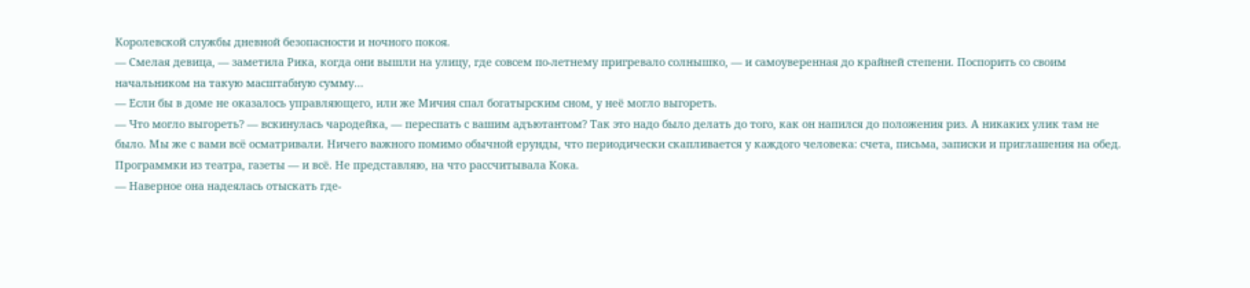Королевской службы дневной безопасности и ночного покоя.
— Смелая девица, — заметила Рика, когда они вышли на улицу, где совсем по-летнему пригревало солнышко, — и самоуверенная до крайней степени. Поспорить со своим начальником на такую масштабную сумму…
— Если бы в доме не оказалось управляющего, или же Мичия спал богатырским сном, у неё могло выгореть.
— Что могло выгореть? — вскинулась чародейка, — переспать с вашим адъютантом? Так это надо было делать до того, как он напился до положения риз. А никаких улик там не было. Мы же с вами всё осматривали. Ничего важного помимо обычной ерунды, что периодически скапливается у каждого человека: счета, письма, записки и приглашения на обед. Программки из театра, газеты — и всё. Не представляю, на что рассчитывала Кока.
— Наверное она надеялась отыскать где-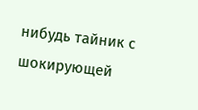нибудь тайник с шокирующей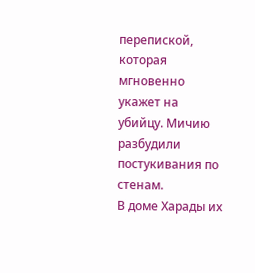перепиской, которая мгновенно укажет на убийцу. Мичию разбудили постукивания по стенам.
В доме Харады их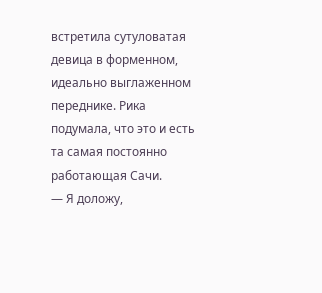встретила сутуловатая девица в форменном, идеально выглаженном переднике. Рика подумала, что это и есть та самая постоянно работающая Сачи.
— Я доложу,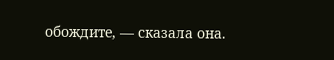обождите, — сказала она.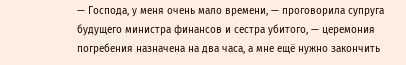— Господа, у меня очень мало времени, — проговорила супруга будущего министра финансов и сестра убитого, — церемония погребения назначена на два часа, а мне ещё нужно закончить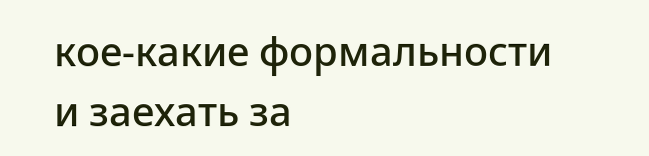кое-какие формальности и заехать за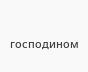господином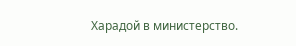Харадой в министерство.